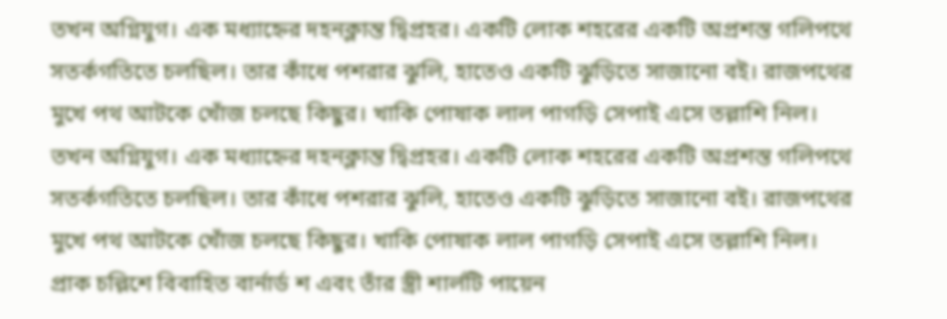তখন অগ্নিযুগ। এক মধ্যাহ্নের দহনক্লান্ত দ্বিপ্রহর। একটি লোক শহরের একটি অপ্রশস্ত গলিপথে সতর্কগতিতে চলছিল। তার কাঁধে পশরার ঝুলি, হাতেও একটি ঝুড়িতে সাজানো বই। রাজপথের মুখে পথ আটকে খোঁজ চলছে কিছুর। খাকি পোষাক লাল পাগড়ি সেপাই এসে তল্লাশি নিল।
তখন অগ্নিযুগ। এক মধ্যাহ্নের দহনক্লান্ত দ্বিপ্রহর। একটি লোক শহরের একটি অপ্রশস্ত গলিপথে সতর্কগতিতে চলছিল। তার কাঁধে পশরার ঝুলি, হাতেও একটি ঝুড়িতে সাজানো বই। রাজপথের মুখে পথ আটকে খোঁজ চলছে কিছুর। খাকি পোষাক লাল পাগড়ি সেপাই এসে তল্লাশি নিল।
প্রাক চল্লিশে বিবাহিত বার্নার্ড শ এবং তাঁর স্ত্রী শার্লটি পায়েন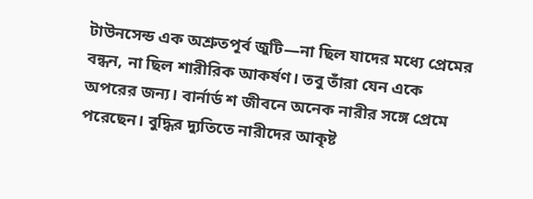টাউনসেন্ড এক অশ্রুতপূর্ব জুটি—না ছিল যাদের মধ্যে প্রেমের বন্ধন, না ছিল শারীরিক আকর্ষণ। তবু তাঁরা যেন একে অপরের জন্য। বার্নার্ড শ জীবনে অনেক নারীর সঙ্গে প্রেমে পরেছেন। বুদ্ধির দ্যুতিতে নারীদের আকৃষ্ট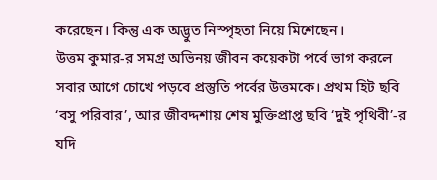করেছেন। কিন্তু এক অদ্ভুত নিস্পৃহতা নিয়ে মিশেছেন।
উত্তম কুমার-র সমগ্ৰ অভিনয় জীবন কয়েকটা পর্বে ভাগ করলে সবার আগে চোখে পড়বে প্রস্তুতি পর্বের উত্তমকে। প্রথম হিট ছবি ‘বসু পরিবার’, আর জীবদ্দশায় শেষ মুক্তিপ্রাপ্ত ছবি ‘দুই পৃথিবী’-র যদি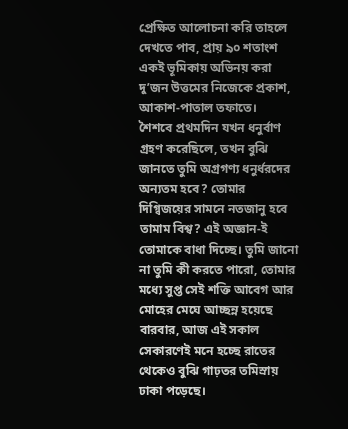প্রেক্ষিত আলোচনা করি তাহলে দেখতে পাব, প্রায় ৯০ শতাংশ একই ভূমিকায় অভিনয় করা দু’জন উত্তমের নিজেকে প্রকাশ, আকাশ-পাতাল তফাতে।
শৈশবে প্রথমদিন যখন ধনুর্বাণ গ্রহণ করেছিলে, তখন বুঝি জানতে তুমি অগ্রগণ্য ধনুর্ধরদের অন্যতম হবে? তোমার দিগ্বিজয়ের সামনে নতজানু হবে তামাম বিশ্ব? এই অজ্ঞান-ই তোমাকে বাধা দিচ্ছে। তুমি জানো না তুমি কী করতে পারো, তোমার মধ্যে সুপ্ত সেই শক্তি আবেগ আর মোহের মেঘে আচ্ছন্ন হয়েছে বারবার, আজ এই সকাল সেকারণেই মনে হচ্ছে রাতের থেকেও বুঝি গাঢ়তর তমিস্রায় ঢাকা পড়েছে।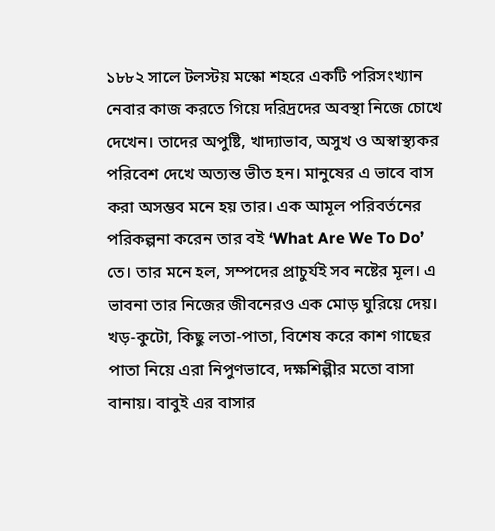১৮৮২ সালে টলস্টয় মস্কো শহরে একটি পরিসংখ্যান নেবার কাজ করতে গিয়ে দরিদ্রদের অবস্থা নিজে চোখে দেখেন। তাদের অপুষ্টি, খাদ্যাভাব, অসুখ ও অস্বাস্থ্যকর পরিবেশ দেখে অত্যন্ত ভীত হন। মানুষের এ ভাবে বাস করা অসম্ভব মনে হয় তার। এক আমূল পরিবর্তনের পরিকল্পনা করেন তার বই ‘What Are We To Do’ তে। তার মনে হল, সম্পদের প্রাচুর্যই সব নষ্টের মূল। এ ভাবনা তার নিজের জীবনেরও এক মোড় ঘুরিয়ে দেয়।
খড়-কুটো, কিছু লতা-পাতা, বিশেষ করে কাশ গাছের পাতা নিয়ে এরা নিপুণভাবে, দক্ষশিল্পীর মতো বাসা বানায়। বাবুই এর বাসার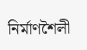নির্মাণশৈলী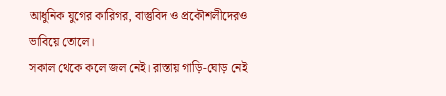আধুনিক যুগের কারিগর, বাস্তুবিদ ও প্রকৌশলীদেরও ভাবিয়ে তোলে।
সকাল থেকে কলে জল নেই। রাস্তায় গাড়ি-ঘোড় নেই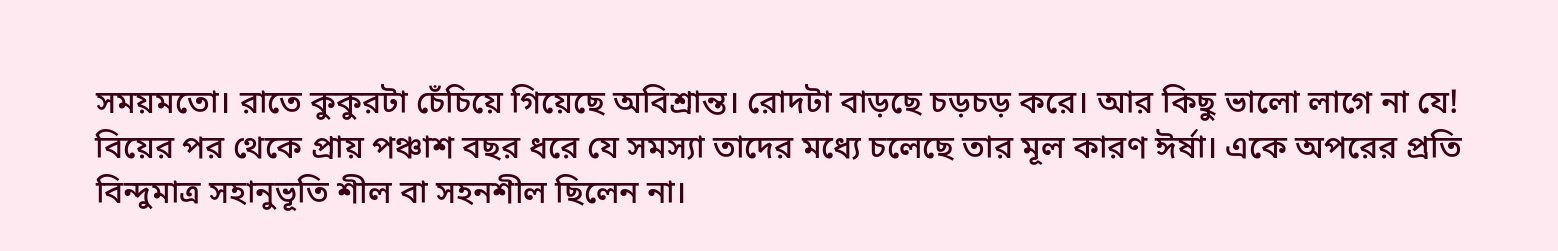সময়মতো। রাতে কুকুরটা চেঁচিয়ে গিয়েছে অবিশ্রান্ত। রোদটা বাড়ছে চড়চড় করে। আর কিছু ভালো লাগে না যে!
বিয়ের পর থেকে প্রায় পঞ্চাশ বছর ধরে যে সমস্যা তাদের মধ্যে চলেছে তার মূল কারণ ঈর্ষা। একে অপরের প্রতি বিন্দুমাত্র সহানুভূতি শীল বা সহনশীল ছিলেন না।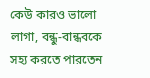কেউ কারও ভালো লাগা, বন্ধু-বান্ধবকে সহ্য করতে পারতেন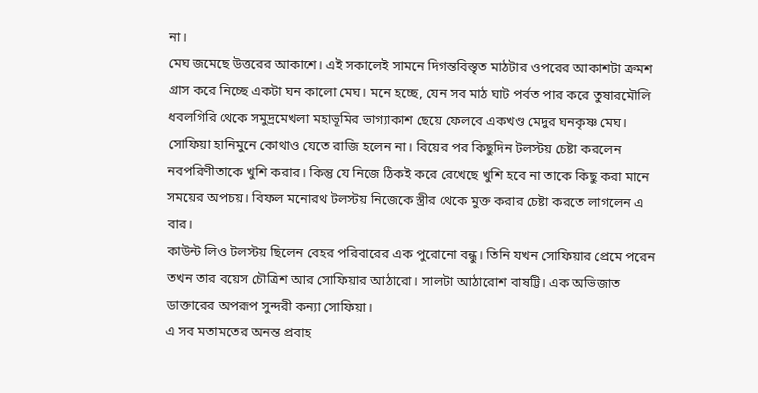না।
মেঘ জমেছে উত্তরের আকাশে। এই সকালেই সামনে দিগন্তবিস্তৃত মাঠটার ওপরের আকাশটা ক্রমশ গ্রাস করে নিচ্ছে একটা ঘন কালো মেঘ। মনে হচ্ছে, যেন সব মাঠ ঘাট পর্বত পার করে তুষারমৌলি ধবলগিরি থেকে সমুদ্রমেখলা মহাভূমির ভাগ্যাকাশ ছেয়ে ফেলবে একখণ্ড মেদুর ঘনকৃষ্ণ মেঘ।
সোফিয়া হানিমুনে কোথাও যেতে রাজি হলেন না। বিয়ের পর কিছুদিন টলস্টয় চেষ্টা করলেন নবপরিণীতাকে খুশি করার। কিন্তু যে নিজে ঠিকই করে রেখেছে খুশি হবে না তাকে কিছু করা মানে সময়ের অপচয়। বিফল মনোরথ টলস্টয় নিজেকে স্ত্রীর থেকে মুক্ত করার চেষ্টা করতে লাগলেন এ বার।
কাউন্ট লিও টলস্টয় ছিলেন বেহর পরিবারের এক পুরোনো বন্ধু। তিনি যখন সোফিয়ার প্রেমে পরেন তখন তার বয়েস চৌত্রিশ আর সোফিয়ার আঠারো। সালটা আঠারোশ বাষট্টি। এক অভিজাত ডাক্তারের অপরূপ সুন্দরী কন্যা সোফিয়া।
এ সব মতামতের অনন্ত প্রবাহ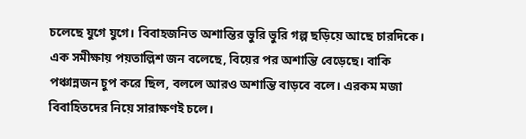চলেছে যুগে যুগে। বিবাহজনিত অশান্তির ভুরি ভুরি গল্প ছড়িয়ে আছে চারদিকে। এক সমীক্ষায় পয়তাল্লিশ জন বলেছে, বিয়ের পর অশান্তি বেড়েছে। বাকি পঞ্চান্নজন চুপ করে ছিল, বললে আরও অশান্তি বাড়বে বলে। এরকম মজা বিবাহিতদের নিয়ে সারাক্ষণই চলে।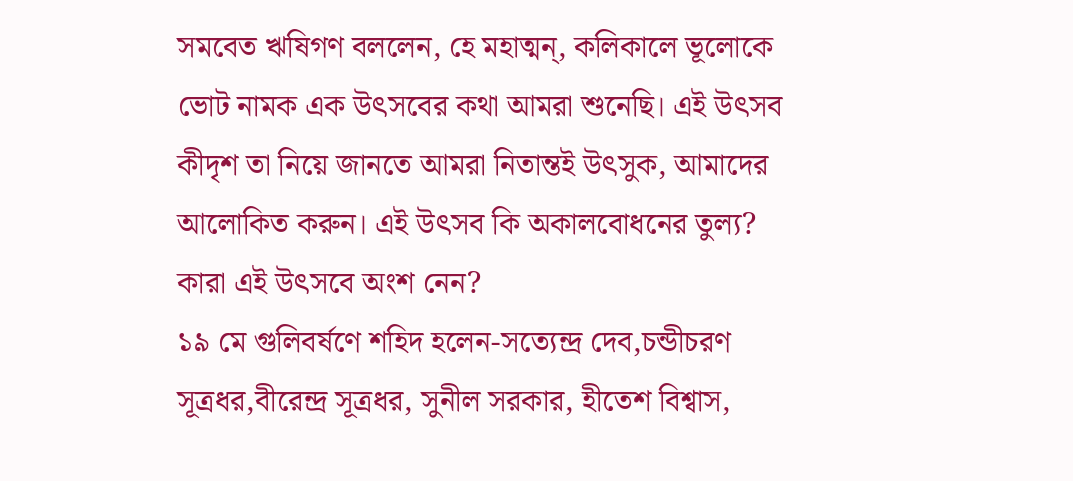সমবেত ঋষিগণ বললেন, হে মহাত্মন্, কলিকালে ভূলোকে ভোট নামক এক উৎসবের কথা আমরা শুনেছি। এই উৎসব কীদৃশ তা নিয়ে জানতে আমরা নিতান্তই উৎসুক, আমাদের আলোকিত করুন। এই উৎসব কি অকালবোধনের তুল্য? কারা এই উৎসবে অংশ নেন?
১৯ মে গুলিবর্ষণে শহিদ হলেন-সত্যেন্দ্র দেব,চন্ডীচরণ সূত্রধর,বীরেন্দ্র সূত্রধর, সুনীল সরকার, হীতেশ বিশ্বাস,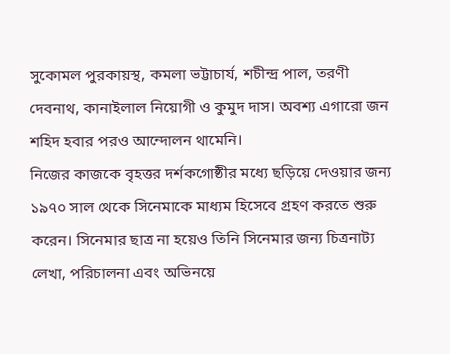সুকোমল পুরকায়স্থ, কমলা ভট্টাচার্য, শচীন্দ্র পাল, তরণী দেবনাথ, কানাইলাল নিয়োগী ও কুমুদ দাস। অবশ্য এগারো জন শহিদ হবার পরও আন্দোলন থামেনি।
নিজের কাজকে বৃহত্তর দর্শকগোষ্ঠীর মধ্যে ছড়িয়ে দেওয়ার জন্য ১৯৭০ সাল থেকে সিনেমাকে মাধ্যম হিসেবে গ্রহণ করতে শুরু করেন। সিনেমার ছাত্র না হয়েও তিনি সিনেমার জন্য চিত্রনাট্য লেখা, পরিচালনা এবং অভিনয়ে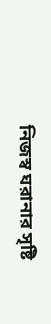নিজস্ব ঘরানার সৃষ্টি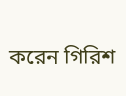করেন গিরিশ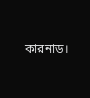কারনাড।